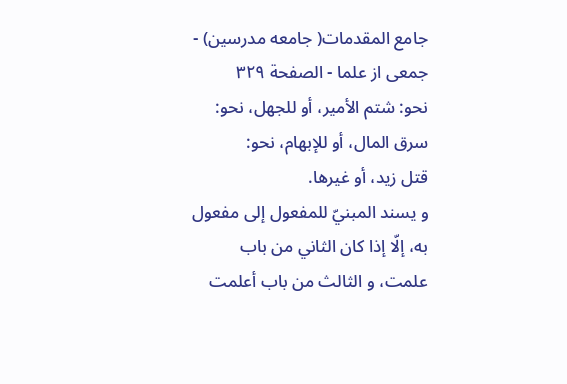جامع المقدمات( جامعه مدرسين) - جمعى از علما - الصفحة ٣٢٩
نحو: شتم الأمير، أو للجهل، نحو: سرق المال، أو للإبهام، نحو:
قتل زيد، أو غيرها.
و يسند المبنيّ للمفعول إلى مفعول به، إلّا إذا كان الثاني من باب علمت، و الثالث من باب أعلمت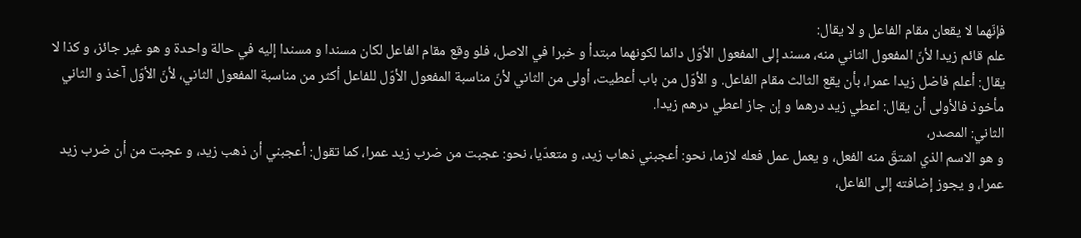فإنّهما لا يقعان مقام الفاعل و لا يقال:
علم قائم زيدا لأنّ المفعول الثاني منه، مسند إلى المفعول الأوّل دائما لكونهما مبتدأ و خبرا في الاصل، فلو وقع مقام الفاعل لكان مسندا و مسندا إليه في حالة واحدة و هو غير جائز، و كذا لا يقال: أعلم فاضل زيدا عمرا، بأن يقع الثالث مقام الفاعل. و الأوّل من باب أعطيت، أولى من الثاني لأنّ مناسبة المفعول الأوّل للفاعل أكثر من مناسبة المفعول الثاني، لأنّ الأوّل آخذ و الثاني مأخوذ فالأولى أن يقال: اعطي زيد درهما و إن جاز اعطي درهم زيدا.
الثاني: المصدر،
و هو الاسم الذي اشتقّ منه الفعل، و يعمل عمل فعله لازما، نحو: أعجبني ذهاب زيد، و متعدّيا، نحو: عجبت من ضرب زيد عمرا، كما تقول: أعجبني أن ذهب زيد، و عجبت من أن ضرب زيد عمرا، و يجوز إضافته إلى الفاعل،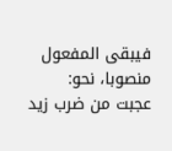فيبقى المفعول منصوبا، نحو:
عجبت من ضرب زيد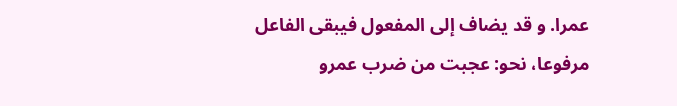عمرا. و قد يضاف إلى المفعول فيبقى الفاعل مرفوعا، نحو: عجبت من ضرب عمرو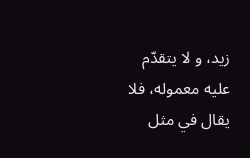زيد، و لا يتقدّم عليه معموله، فلا يقال في مثل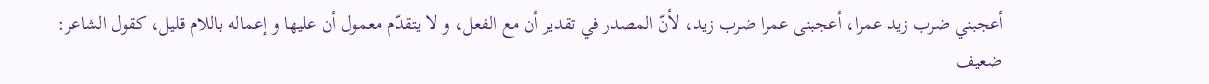أعجبني ضرب زيد عمرا، أعجبنى عمرا ضرب زيد، لأنّ المصدر في تقدير أن مع الفعل، و لا يتقدّم معمول أن عليها و إعماله باللام قليل، كقول الشاعر:
ضعيف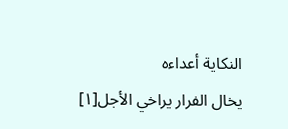النكاية أعداءه
يخال الفرار يراخي الأجل[١]